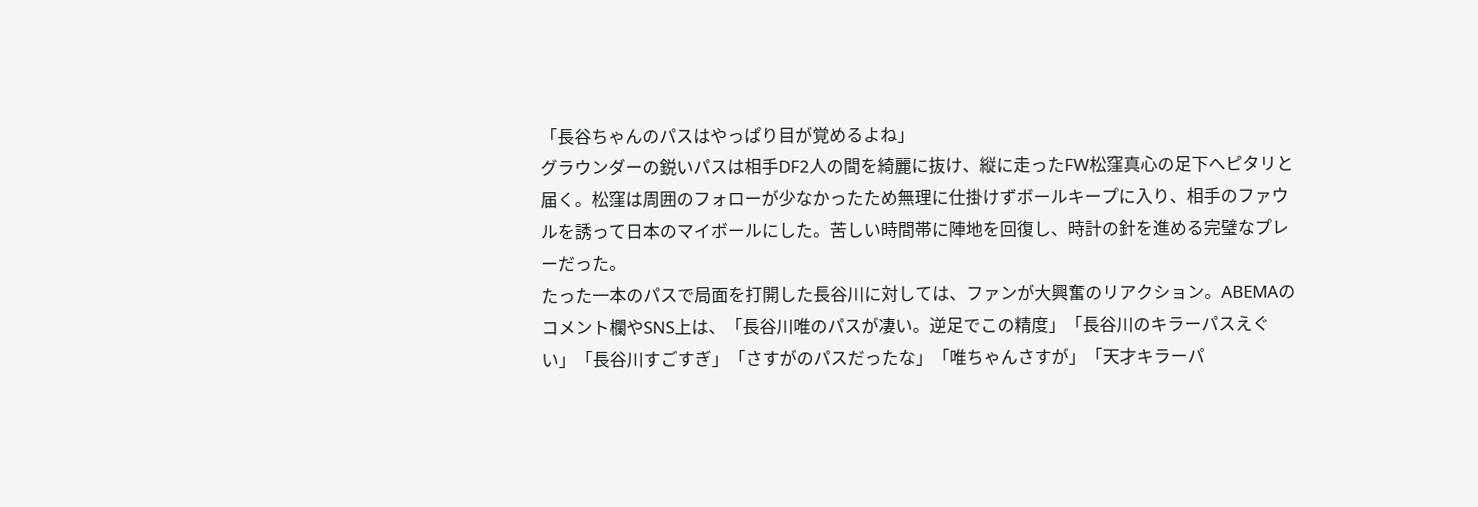「長谷ちゃんのパスはやっぱり目が覚めるよね」
グラウンダーの鋭いパスは相手DF2人の間を綺麗に抜け、縦に走ったFW松窪真心の足下へピタリと届く。松窪は周囲のフォローが少なかったため無理に仕掛けずボールキープに入り、相手のファウルを誘って日本のマイボールにした。苦しい時間帯に陣地を回復し、時計の針を進める完璧なプレーだった。
たった一本のパスで局面を打開した長谷川に対しては、ファンが大興奮のリアクション。ABEMAのコメント欄やSNS上は、「長谷川唯のパスが凄い。逆足でこの精度」「長谷川のキラーパスえぐい」「長谷川すごすぎ」「さすがのパスだったな」「唯ちゃんさすが」「天才キラーパ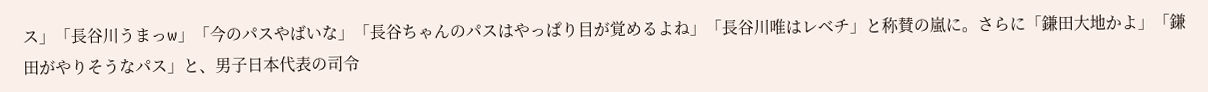ス」「長谷川うまっw」「今のパスやばいな」「長谷ちゃんのパスはやっぱり目が覚めるよね」「長谷川唯はレベチ」と称賛の嵐に。さらに「鎌田大地かよ」「鎌田がやりそうなパス」と、男子日本代表の司令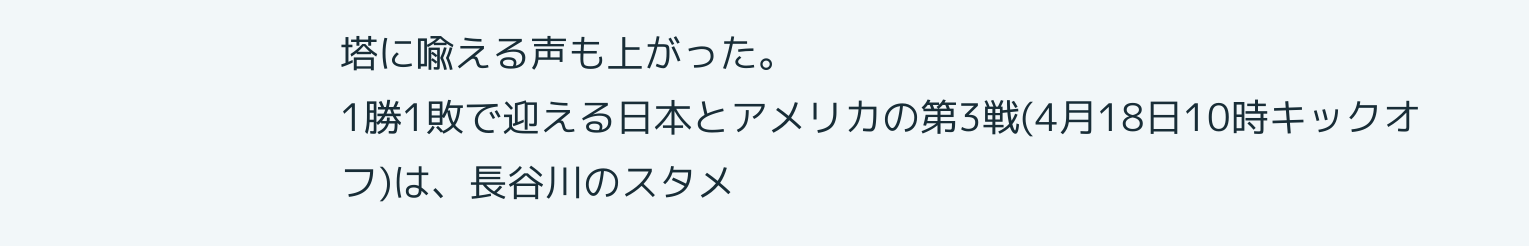塔に喩える声も上がった。
1勝1敗で迎える日本とアメリカの第3戦(4月18日10時キックオフ)は、長谷川のスタメ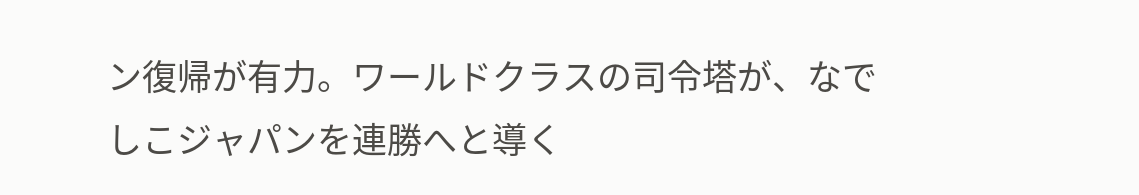ン復帰が有力。ワールドクラスの司令塔が、なでしこジャパンを連勝へと導く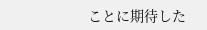ことに期待した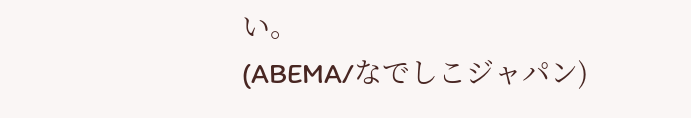い。
(ABEMA/なでしこジャパン)